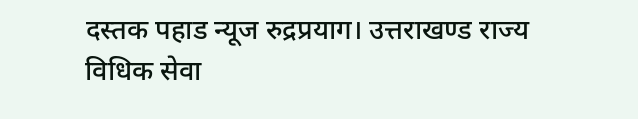दस्तक पहाड न्यूज रुद्रप्रयाग। उत्तराखण्ड राज्य विधिक सेवा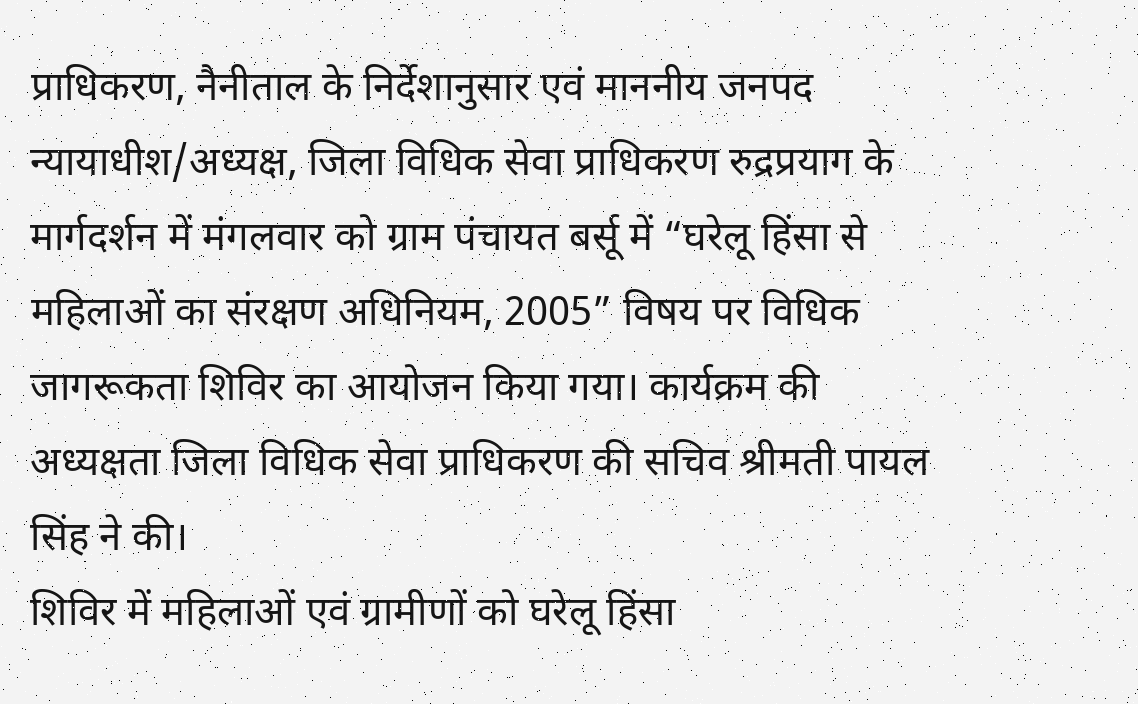प्राधिकरण, नैनीताल के निर्देशानुसार एवं माननीय जनपद न्यायाधीश/अध्यक्ष, जिला विधिक सेवा प्राधिकरण रुद्रप्रयाग के मार्गदर्शन में मंगलवार को ग्राम पंचायत बर्सू में “घरेलू हिंसा से महिलाओं का संरक्षण अधिनियम, 2005” विषय पर विधिक जागरूकता शिविर का आयोजन किया गया। कार्यक्रम की अध्यक्षता जिला विधिक सेवा प्राधिकरण की सचिव श्रीमती पायल सिंह ने की।
शिविर में महिलाओं एवं ग्रामीणों को घरेलू हिंसा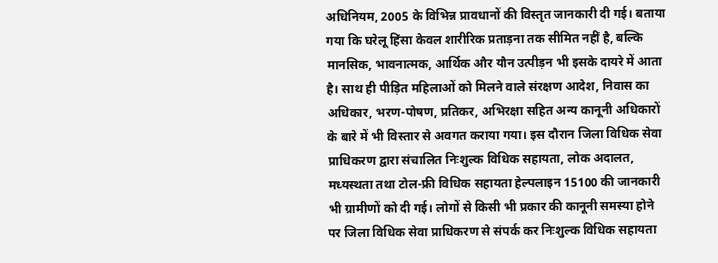अधिनियम, 2005 के विभिन्न प्रावधानों की विस्तृत जानकारी दी गई। बताया गया कि घरेलू हिंसा केवल शारीरिक प्रताड़ना तक सीमित नहीं है, बल्कि मानसिक, भावनात्मक, आर्थिक और यौन उत्पीड़न भी इसके दायरे में आता है। साथ ही पीड़ित महिलाओं को मिलने वाले संरक्षण आदेश, निवास का अधिकार, भरण-पोषण, प्रतिकर, अभिरक्षा सहित अन्य कानूनी अधिकारों के बारे में भी विस्तार से अवगत कराया गया। इस दौरान जिला विधिक सेवा प्राधिकरण द्वारा संचालित निःशुल्क विधिक सहायता, लोक अदालत, मध्यस्थता तथा टोल-फ्री विधिक सहायता हेल्पलाइन 15100 की जानकारी भी ग्रामीणों को दी गई। लोगों से किसी भी प्रकार की कानूनी समस्या होने पर जिला विधिक सेवा प्राधिकरण से संपर्क कर निःशुल्क विधिक सहायता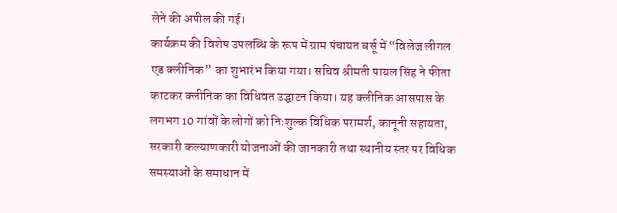लेने की अपील की गई।
कार्यक्रम की विशेष उपलब्धि के रूप में ग्राम पंचायत बर्सू में “विलेज लीगल एड क्लीनिक” का शुभारंभ किया गया। सचिव श्रीमती पायल सिंह ने फीता काटकर क्लीनिक का विधिवत उद्घाटन किया। यह क्लीनिक आसपास के लगभग 10 गांवों के लोगों को निःशुल्क विधिक परामर्श, कानूनी सहायता, सरकारी कल्याणकारी योजनाओं की जानकारी तथा स्थानीय स्तर पर विधिक समस्याओं के समाधान में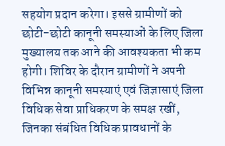सहयोग प्रदान करेगा। इससे ग्रामीणों को छोटी-छोटी कानूनी समस्याओं के लिए जिला मुख्यालय तक आने की आवश्यकता भी कम होगी। शिविर के दौरान ग्रामीणों ने अपनी विभिन्न कानूनी समस्याएं एवं जिज्ञासाएं जिला विधिक सेवा प्राधिकरण के समक्ष रखीं, जिनका संबंधित विधिक प्रावधानों के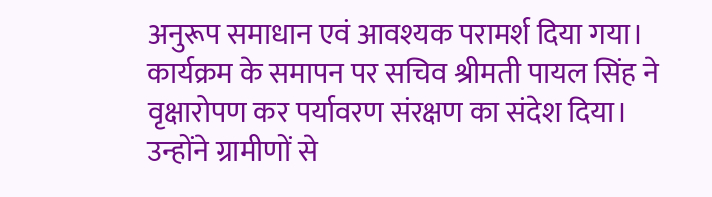अनुरूप समाधान एवं आवश्यक परामर्श दिया गया। कार्यक्रम के समापन पर सचिव श्रीमती पायल सिंह ने वृक्षारोपण कर पर्यावरण संरक्षण का संदेश दिया। उन्होंने ग्रामीणों से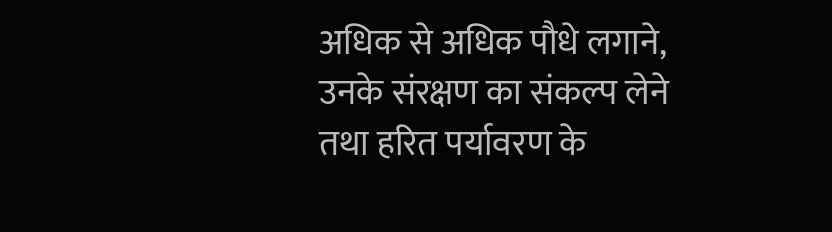अधिक से अधिक पौधे लगाने, उनके संरक्षण का संकल्प लेने तथा हरित पर्यावरण के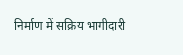निर्माण में सक्रिय भागीदारी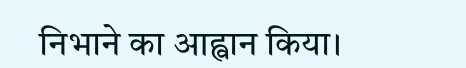निभाने का आह्वान किया।